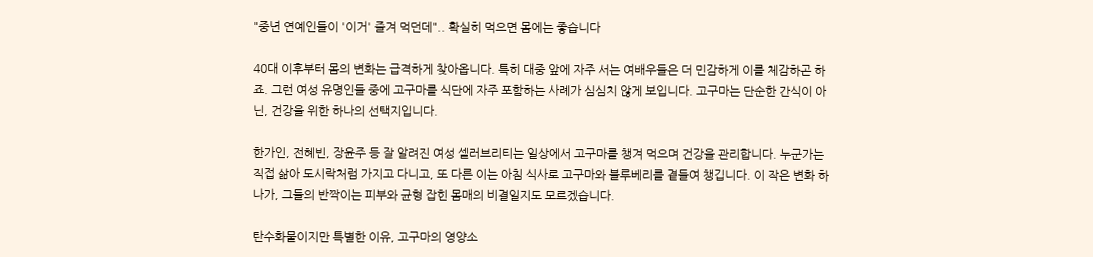"중년 연예인들이 '이거' 즐겨 먹던데".. 확실히 먹으면 몸에는 좋습니다

40대 이후부터 몸의 변화는 급격하게 찾아옵니다. 특히 대중 앞에 자주 서는 여배우들은 더 민감하게 이를 체감하곤 하죠. 그런 여성 유명인들 중에 고구마를 식단에 자주 포함하는 사례가 심심치 않게 보입니다. 고구마는 단순한 간식이 아닌, 건강을 위한 하나의 선택지입니다.

한가인, 전혜빈, 장윤주 등 잘 알려진 여성 셀러브리티는 일상에서 고구마를 챙겨 먹으며 건강을 관리합니다. 누군가는 직접 삶아 도시락처럼 가지고 다니고, 또 다른 이는 아침 식사로 고구마와 블루베리를 곁들여 챙깁니다. 이 작은 변화 하나가, 그들의 반짝이는 피부와 균형 잡힌 몸매의 비결일지도 모르겠습니다.

탄수화물이지만 특별한 이유, 고구마의 영양소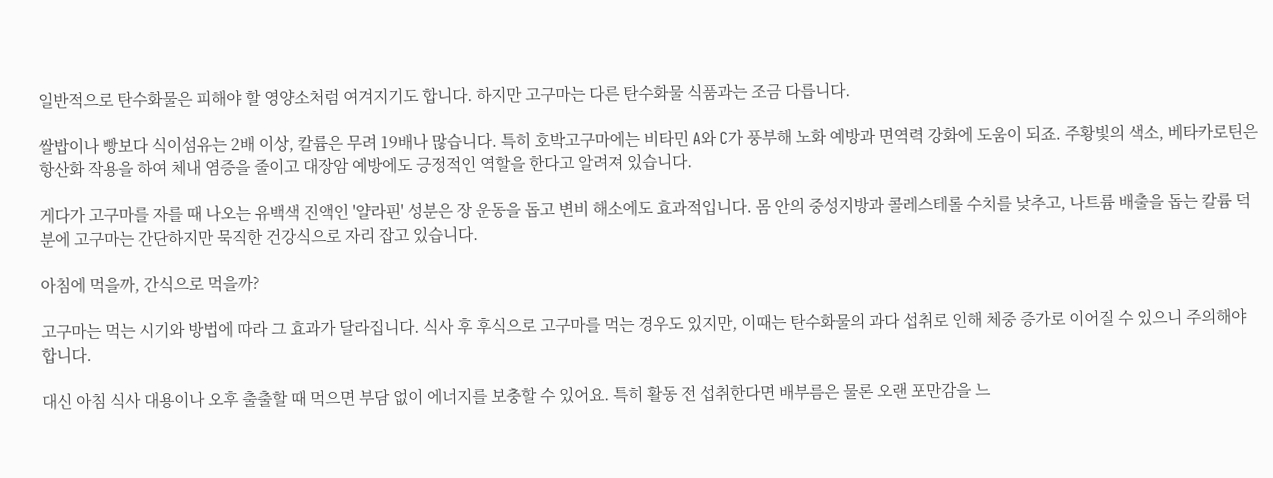일반적으로 탄수화물은 피해야 할 영양소처럼 여겨지기도 합니다. 하지만 고구마는 다른 탄수화물 식품과는 조금 다릅니다.

쌀밥이나 빵보다 식이섬유는 2배 이상, 칼륨은 무려 19배나 많습니다. 특히 호박고구마에는 비타민 A와 C가 풍부해 노화 예방과 면역력 강화에 도움이 되죠. 주황빛의 색소, 베타카로틴은 항산화 작용을 하여 체내 염증을 줄이고 대장암 예방에도 긍정적인 역할을 한다고 알려져 있습니다.

게다가 고구마를 자를 때 나오는 유백색 진액인 '얄라핀' 성분은 장 운동을 돕고 변비 해소에도 효과적입니다. 몸 안의 중성지방과 콜레스테롤 수치를 낮추고, 나트륨 배출을 돕는 칼륨 덕분에 고구마는 간단하지만 묵직한 건강식으로 자리 잡고 있습니다.

아침에 먹을까, 간식으로 먹을까?

고구마는 먹는 시기와 방법에 따라 그 효과가 달라집니다. 식사 후 후식으로 고구마를 먹는 경우도 있지만, 이때는 탄수화물의 과다 섭취로 인해 체중 증가로 이어질 수 있으니 주의해야 합니다.

대신 아침 식사 대용이나 오후 출출할 때 먹으면 부담 없이 에너지를 보충할 수 있어요. 특히 활동 전 섭취한다면 배부름은 물론 오랜 포만감을 느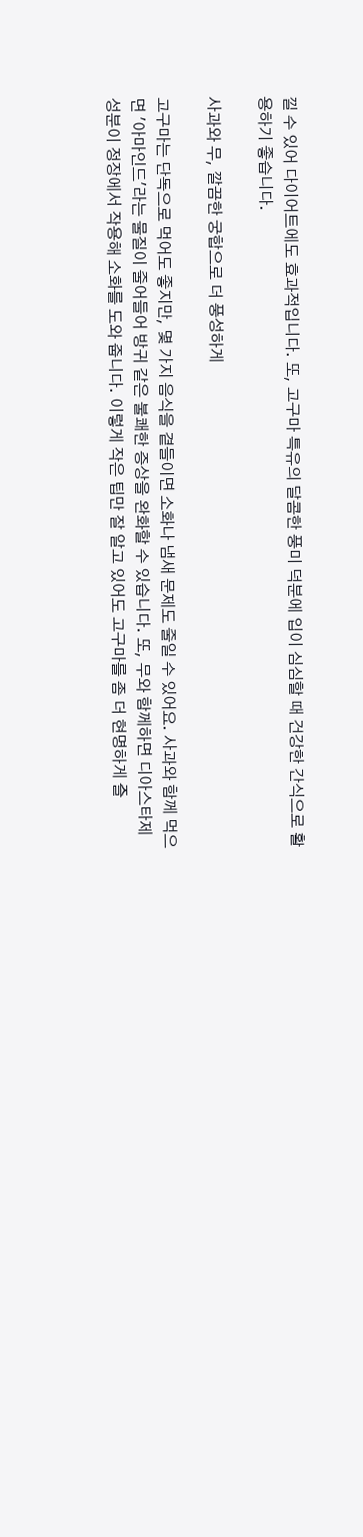낄 수 있어 다이어트에도 효과적입니다. 또, 고구마 특유의 달콤한 풍미 덕분에 입이 심심할 때 건강한 간식으로 활용하기 좋습니다.

사과와 무, 깔끔한 궁합으로 더 풍성하게

고구마는 단독으로 먹어도 좋지만, 몇 가지 음식을 곁들이면 소화나 냄새 문제도 줄일 수 있어요. 사과와 함께 먹으면 '아마인드'라는 물질이 줄어들어 방귀 같은 불쾌한 증상을 완화할 수 있습니다. 또, 무와 함께하면 디아스타제 성분이 정장에서 작용해 소화를 도와 줍니다. 이렇게 작은 팁만 잘 알고 있어도 고구마를 좀 더 현명하게 즐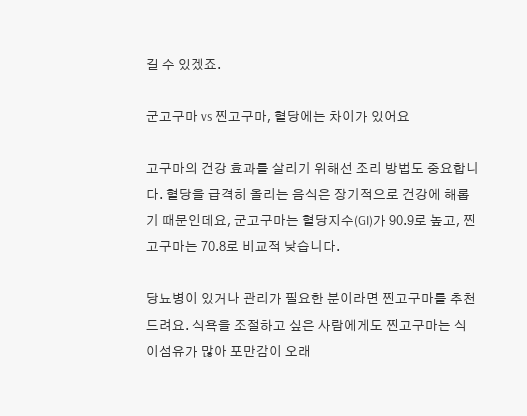길 수 있겠죠.

군고구마 vs 찐고구마, 혈당에는 차이가 있어요

고구마의 건강 효과를 살리기 위해선 조리 방법도 중요합니다. 혈당을 급격히 올리는 음식은 장기적으로 건강에 해롭기 때문인데요, 군고구마는 혈당지수(GI)가 90.9로 높고, 찐고구마는 70.8로 비교적 낮습니다.

당뇨병이 있거나 관리가 필요한 분이라면 찐고구마를 추천드려요. 식욕을 조절하고 싶은 사람에게도 찐고구마는 식이섬유가 많아 포만감이 오래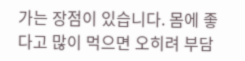가는 장점이 있습니다. 몸에 좋다고 많이 먹으면 오히려 부담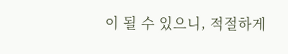이 될 수 있으니, 적절하게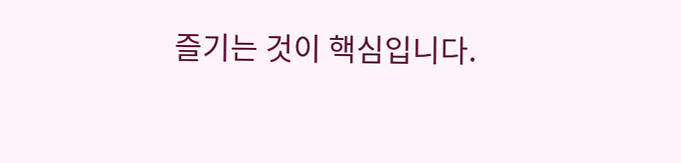즐기는 것이 핵심입니다.